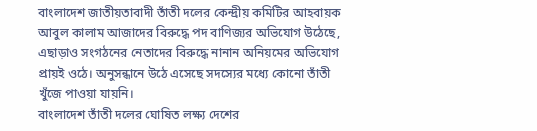বাংলাদেশ জাতীয়তাবাদী তাঁতী দলের কেন্দ্রীয় কমিটির আহবায়ক আবুল কালাম আজাদের বিরুদ্ধে পদ বাণিজ্যর অভিযোগ উঠেছে, এছাড়াও সংগঠনের নেতাদের বিরুদ্ধে নানান অনিয়মের অভিযোগ প্রায়ই ওঠে। অনুসন্ধানে উঠে এসেছে সদস্যের মধ্যে কোনো তাঁতী খুঁজে পাওয়া যায়নি।
বাংলাদেশ তাঁতী দলের ঘোষিত লক্ষ্য দেশের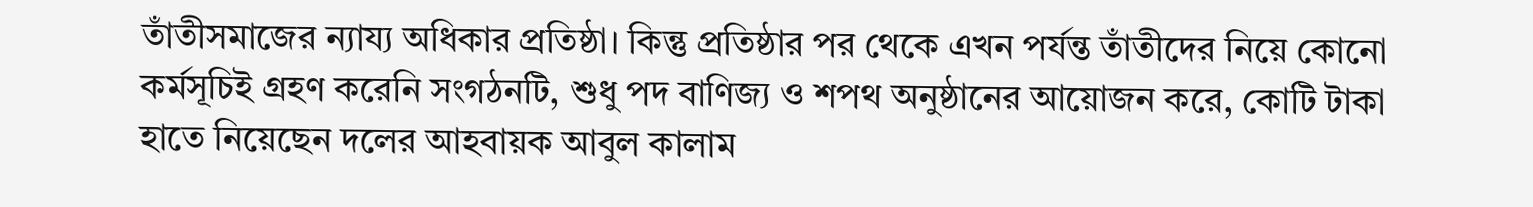তাঁতীসমাজের ন্যায্য অধিকার প্রতিষ্ঠা। কিন্তু প্রতিষ্ঠার পর থেকে এখন পর্যন্ত তাঁতীদের নিয়ে কোনো কর্মসূচিই গ্রহণ করেনি সংগঠনটি, শুধু পদ বাণিজ্য ও শপথ অনুষ্ঠানের আয়োজন করে, কোটি টাকা হাতে নিয়েছেন দলের আহবায়ক আবুল কালাম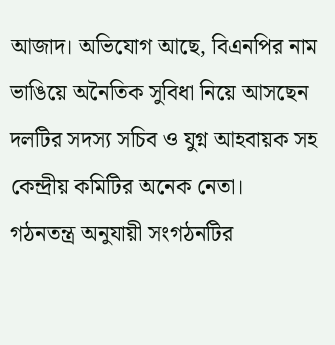আজাদ। অভিযোগ আছে, বিএনপির নাম ভাঙিয়ে অনৈতিক সুবিধা নিয়ে আসছেন দলটির সদস্য সচিব ও যুগ্ন আহবায়ক সহ কেন্দ্রীয় কমিটির অনেক নেতা।
গঠনতন্ত্র অনুযায়ী সংগঠনটির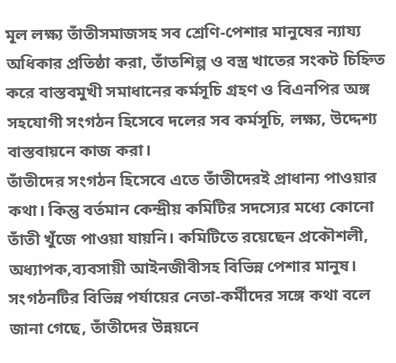মূল লক্ষ্য তাঁতীসমাজসহ সব শ্রেণি-পেশার মানুষের ন্যায্য অধিকার প্রতিষ্ঠা করা, তাঁতশিল্প ও বস্ত্র খাতের সংকট চিহ্নিত করে বাস্তবমুখী সমাধানের কর্মসূচি গ্রহণ ও বিএনপির অঙ্গ সহযোগী সংগঠন হিসেবে দলের সব কর্মসূচি, লক্ষ্য, উদ্দেশ্য বাস্তবায়নে কাজ করা।
তাঁতীদের সংগঠন হিসেবে এতে তাঁতীদেরই প্রাধান্য পাওয়ার কথা। কিন্তু বর্তমান কেন্দ্রীয় কমিটির সদস্যের মধ্যে কোনো তাঁতী খুঁজে পাওয়া যায়নি। কমিটিতে রয়েছেন প্রকৌশলী, অধ্যাপক,ব্যবসায়ী আইনজীবীসহ বিভিন্ন পেশার মানুষ।
সংগঠনটির বিভিন্ন পর্যায়ের নেতা-কর্মীদের সঙ্গে কথা বলে জানা গেছে, তাঁতীদের উন্নয়নে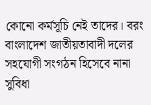কোনো কর্মসূচি নেই তাদের। বরং বাংলাদেশ জাতীয়তাবাদী দলের সহযোগী সংগঠন হিসেবে নানা সুবিধা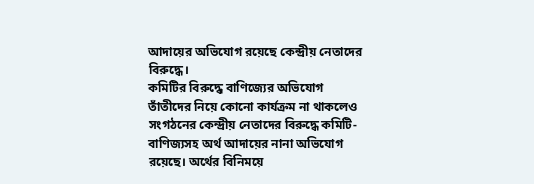আদায়ের অভিযোগ রয়েছে কেন্দ্রীয় নেতাদের বিরুদ্ধে।
কমিটির বিরুদ্ধে বাণিজ্যের অভিযোগ
তাঁতীদের নিয়ে কোনো কার্যক্রম না থাকলেও সংগঠনের কেন্দ্রীয় নেতাদের বিরুদ্ধে কমিটি-বাণিজ্যসহ অর্থ আদায়ের নানা অভিযোগ রয়েছে। অর্থের বিনিময়ে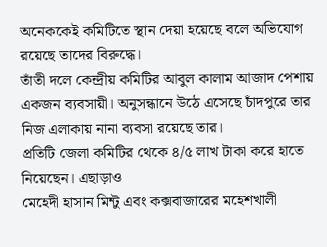অনেককেই কমিটিতে স্থান দেয়া হয়েছে বলে অভিযোগ রয়েছে তাদের বিরুদ্ধে।
তাঁতী দলে কেন্দ্রীয় কমিটির আবুল কালাম আজাদ পেশায় একজন ব্যবসায়ী। অনুসন্ধানে উঠে এসেছে চাঁদপুরে তার নিজ এলাকায় নানা ব্যবসা রয়েছে তার।
প্রতিটি জেলা কমিটির থেকে ৪/৫ লাখ টাকা করে হাতে নিয়েছেন। এছাড়াও
মেহেদী হাসান মিন্টু এবং কক্সবাজারের মহেশখালী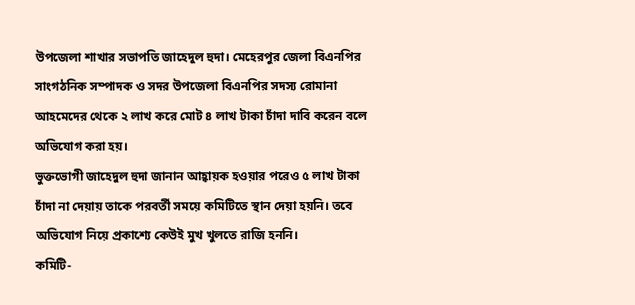উপজেলা শাখার সভাপতি জাহেদুল হুদা। মেহেরপুর জেলা বিএনপির সাংগঠনিক সম্পাদক ও সদর উপজেলা বিএনপির সদস্য রোমানা আহমেদের থেকে ২ লাখ করে মোট ৪ লাখ টাকা চাঁদা দাবি করেন বলে অভিযোগ করা হয়।
ভুক্তভোগী জাহেদুল হুদা জানান আহ্বায়ক হওয়ার পরেও ৫ লাখ টাকা চাঁদা না দেয়ায় তাকে পরবর্তী সময়ে কমিটিতে স্থান দেয়া হয়নি। তবে অভিযোগ নিয়ে প্রকাশ্যে কেউই মুখ খুলতে রাজি হননি।
কমিটি-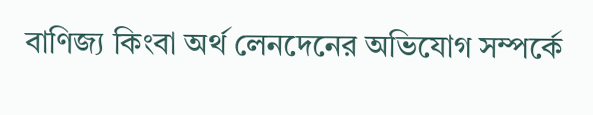বাণিজ্য কিংবা অর্থ লেনদেনের অভিযোগ সম্পর্কে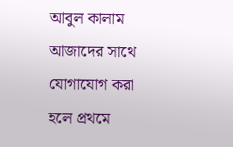আবুল কালাম আজাদের সাথে যোগাযোগ করা হলে প্রথমে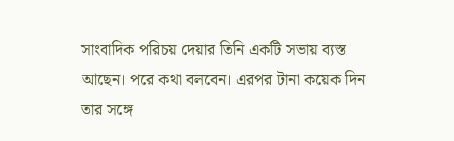সাংবাদিক পরিচয় দেয়ার তিনি একটি সভায় ব্যস্ত আছেন। পরে কথা বলবেন। এরপর টানা কয়েক দিন তার সঙ্গে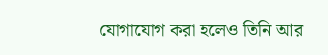যোগাযোগ করা হলেও তিনি আর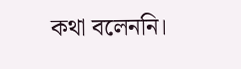কথা বলেননি।